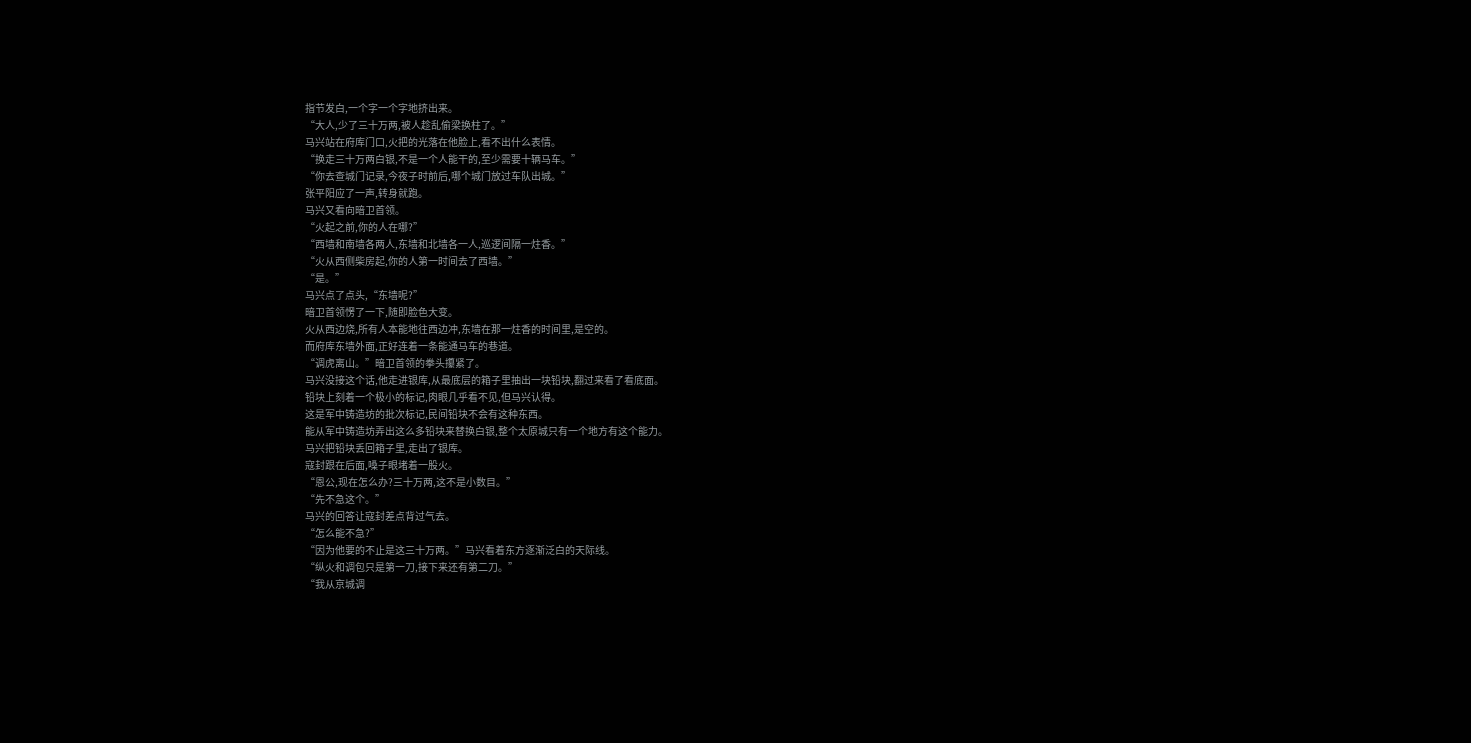指节发白,一个字一个字地挤出来。
“大人,少了三十万两,被人趁乱偷梁换柱了。”
马兴站在府库门口,火把的光落在他脸上,看不出什么表情。
“换走三十万两白银,不是一个人能干的,至少需要十辆马车。”
“你去查城门记录,今夜子时前后,哪个城门放过车队出城。”
张平阳应了一声,转身就跑。
马兴又看向暗卫首领。
“火起之前,你的人在哪?”
“西墙和南墙各两人,东墙和北墙各一人,巡逻间隔一炷香。”
“火从西侧柴房起,你的人第一时间去了西墙。”
“是。”
马兴点了点头,“东墙呢?”
暗卫首领愣了一下,随即脸色大变。
火从西边烧,所有人本能地往西边冲,东墙在那一炷香的时间里,是空的。
而府库东墙外面,正好连着一条能通马车的巷道。
“调虎离山。”暗卫首领的拳头攥紧了。
马兴没接这个话,他走进银库,从最底层的箱子里抽出一块铅块,翻过来看了看底面。
铅块上刻着一个极小的标记,肉眼几乎看不见,但马兴认得。
这是军中铸造坊的批次标记,民间铅块不会有这种东西。
能从军中铸造坊弄出这么多铅块来替换白银,整个太原城只有一个地方有这个能力。
马兴把铅块丢回箱子里,走出了银库。
寇封跟在后面,嗓子眼堵着一股火。
“恩公,现在怎么办?三十万两,这不是小数目。”
“先不急这个。”
马兴的回答让寇封差点背过气去。
“怎么能不急?”
“因为他要的不止是这三十万两。”马兴看着东方逐渐泛白的天际线。
“纵火和调包只是第一刀,接下来还有第二刀。”
“我从京城调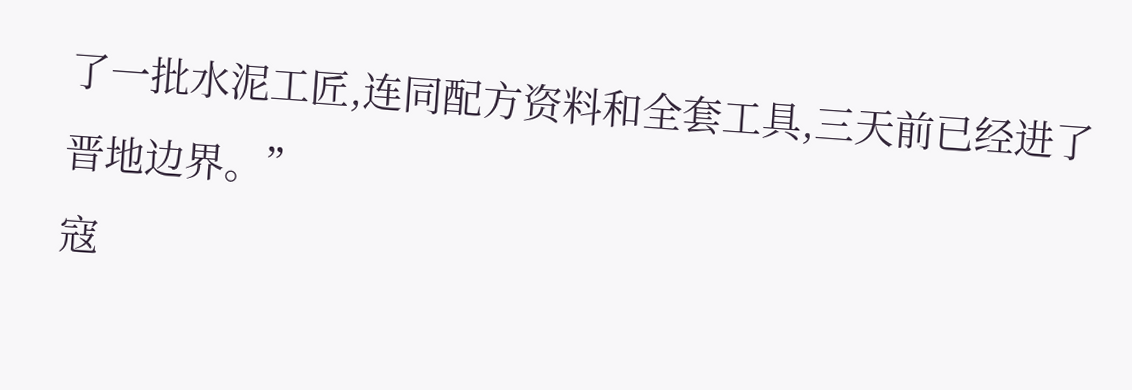了一批水泥工匠,连同配方资料和全套工具,三天前已经进了晋地边界。”
寇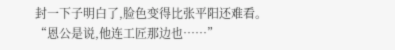封一下子明白了,脸色变得比张平阳还难看。
“恩公是说,他连工匠那边也……”